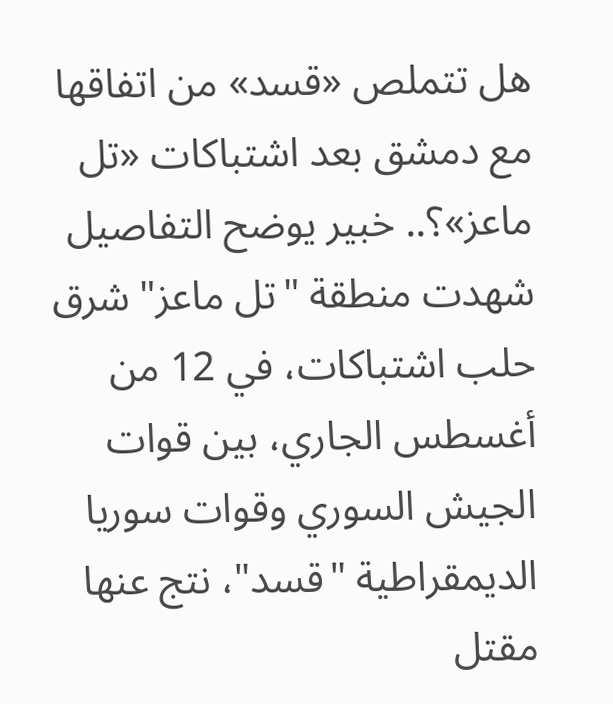هل تتملص «قسد» من اتفاقها مع دمشق بعد اشتباكات «تل ماعز»؟.. خبير يوضح التفاصيل
شهدت منطقة "تل ماعز" شرق حلب اشتباكات، في 12 من أغسطس الجاري، بين قوات الجيش السوري وقوات سوريا الديمقراطية "قسد"، نتج عنها مقتل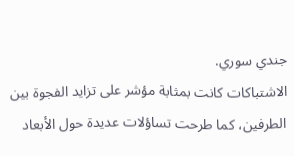جندي سوري.
الاشتباكات كانت بمثابة مؤشر على تزايد الفجوة بين الطرفين، كما طرحت تساؤلات عديدة حول الأبعاد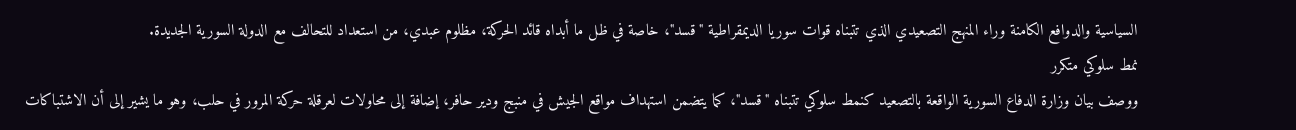السياسية والدوافع الكامنة وراء المنهج التصعيدي الذي تتبناه قوات سوريا الديمقراطية "قسد"، خاصة في ظل ما أبداه قائد الحركة، مظلوم عبدي، من استعداد للتحالف مع الدولة السورية الجديدة.
نمط سلوكي متكرر
ووصف بيان وزارة الدفاع السورية الواقعة بالتصعيد كنمط سلوكي تتبناه "قسد"، كما يتضمن استهداف مواقع الجيش في منبج ودير حافر، إضافة إلى محاولات لعرقلة حركة المرور في حلب، وهو ما يشير إلى أن الاشتباكات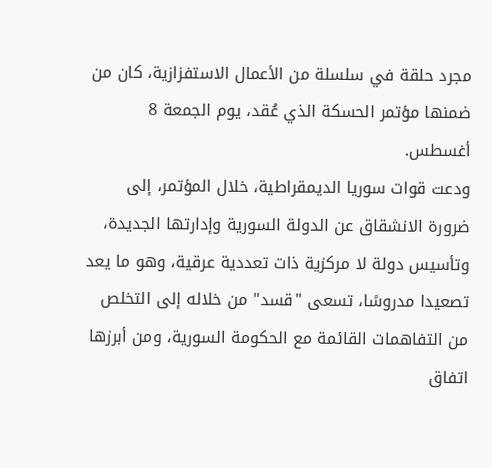مجرد حلقة في سلسلة من الأعمال الاستفزازية، كان من ضمنها مؤتمر الحسكة الذي عُقد، يوم الجمعة 8 أغسطس.
ودعت قوات سوريا الديمقراطية، خلال المؤتمر، إلى ضرورة الانشقاق عن الدولة السورية وإدارتها الجديدة، وتأسيس دولة لا مركزية ذات تعددية عرقية، وهو ما يعد تصعيدا مدروسًا، تسعى "قسد" من خلاله إلى التخلص من التفاهمات القائمة مع الحكومة السورية، ومن أبرزها اتفاق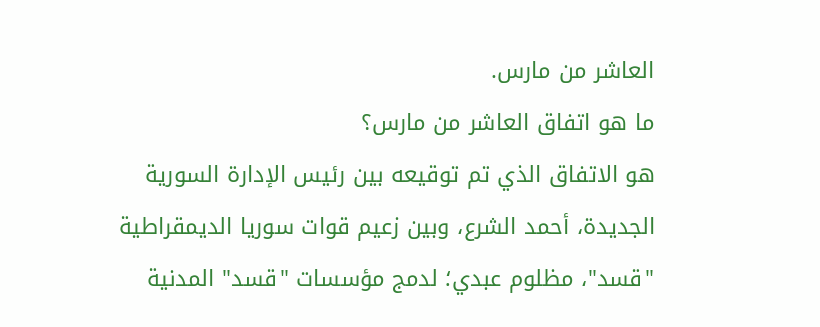العاشر من مارس.
ما هو اتفاق العاشر من مارس؟
هو الاتفاق الذي تم توقيعه بين رئيس الإدارة السورية الجديدة، أحمد الشرع، وبين زعيم قوات سوريا الديمقراطية "قسد"، مظلوم عبدي؛ لدمج مؤسسات "قسد" المدنية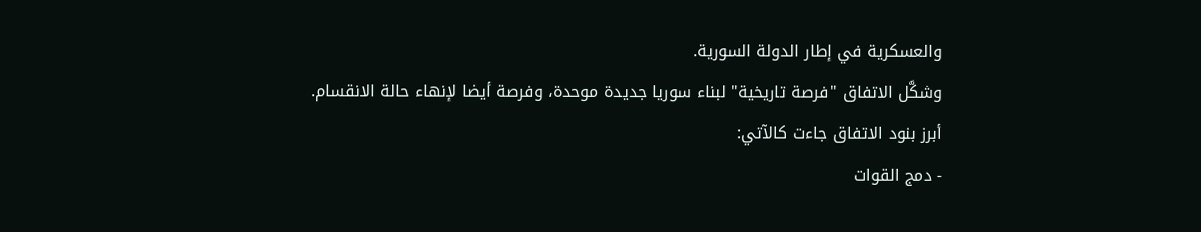والعسكرية في إطار الدولة السورية.
وشكَّل الاتفاق "فرصة تاريخية" لبناء سوريا جديدة موحدة، وفرصة أيضا لإنهاء حالة الانقسام.
أبرز بنود الاتفاق جاءت كالآتي:
- دمج القوات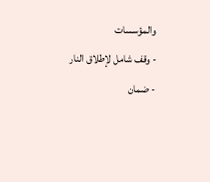والمؤسسات
- وقف شامل لإطلاق النار
- ضمان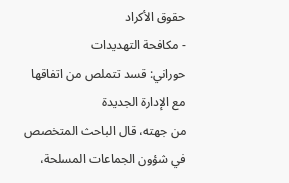حقوق الأكراد
- مكافحة التهديدات
حوراني: قسد تتملص من اتفاقها مع الإدارة الجديدة
من جهته، قال الباحث المتخصص في شؤون الجماعات المسلحة،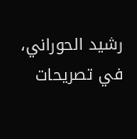رشيد الحوراني، في تصريحات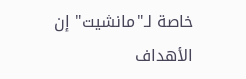خاصة لـ"مانشيت" إن الأهداف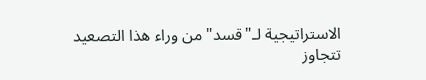الاستراتيجية لـ"قسد" من وراء هذا التصعيد تتجاوز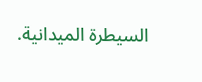السيطرة الميدانية.